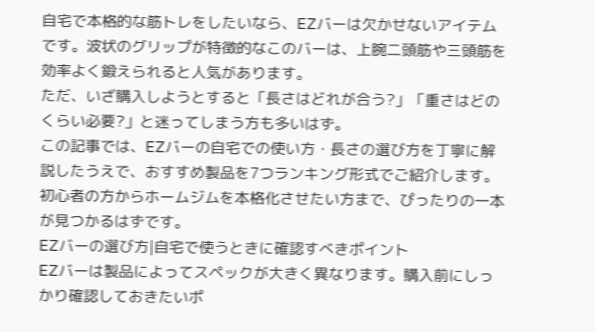自宅で本格的な筋トレをしたいなら、EZバーは欠かせないアイテムです。波状のグリップが特徴的なこのバーは、上腕二頭筋や三頭筋を効率よく鍛えられると人気があります。
ただ、いざ購入しようとすると「長さはどれが合う?」「重さはどのくらい必要?」と迷ってしまう方も多いはず。
この記事では、EZバーの自宅での使い方・長さの選び方を丁寧に解説したうえで、おすすめ製品を7つランキング形式でご紹介します。初心者の方からホームジムを本格化させたい方まで、ぴったりの一本が見つかるはずです。
EZバーの選び方|自宅で使うときに確認すべきポイント
EZバーは製品によってスペックが大きく異なります。購入前にしっかり確認しておきたいポ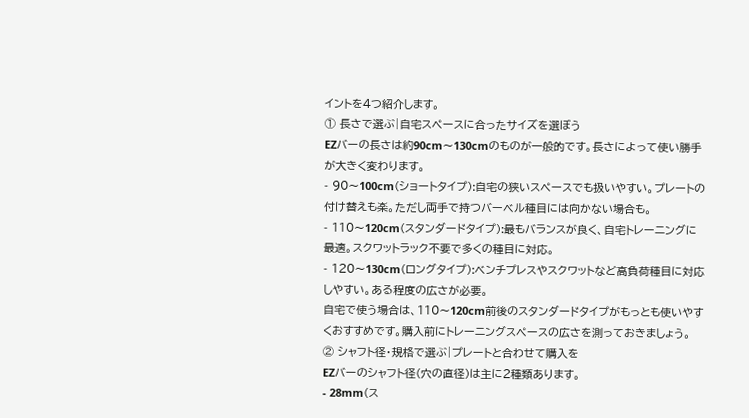イントを4つ紹介します。
① 長さで選ぶ|自宅スペースに合ったサイズを選ぼう
EZバーの長さは約90cm〜130cmのものが一般的です。長さによって使い勝手が大きく変わります。
- 90〜100cm(ショートタイプ):自宅の狭いスペースでも扱いやすい。プレートの付け替えも楽。ただし両手で持つバーベル種目には向かない場合も。
- 110〜120cm(スタンダードタイプ):最もバランスが良く、自宅トレーニングに最適。スクワットラック不要で多くの種目に対応。
- 120〜130cm(ロングタイプ):ベンチプレスやスクワットなど高負荷種目に対応しやすい。ある程度の広さが必要。
自宅で使う場合は、110〜120cm前後のスタンダードタイプがもっとも使いやすくおすすめです。購入前にトレーニングスペースの広さを測っておきましょう。
② シャフト径・規格で選ぶ|プレートと合わせて購入を
EZバーのシャフト径(穴の直径)は主に2種類あります。
- 28mm(ス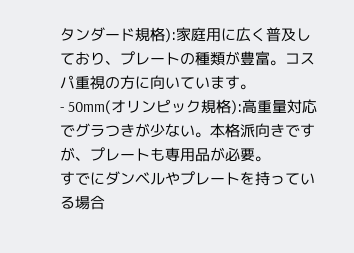タンダード規格):家庭用に広く普及しており、プレートの種類が豊富。コスパ重視の方に向いています。
- 50mm(オリンピック規格):高重量対応でグラつきが少ない。本格派向きですが、プレートも専用品が必要。
すでにダンベルやプレートを持っている場合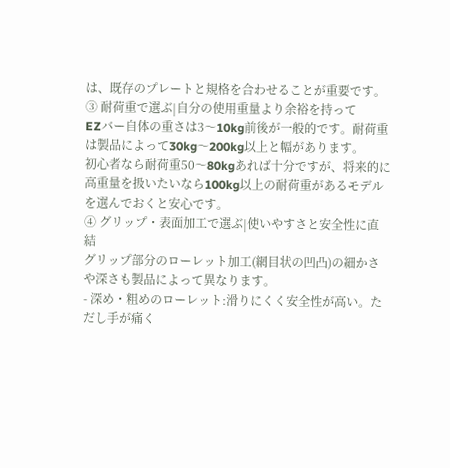は、既存のプレートと規格を合わせることが重要です。
③ 耐荷重で選ぶ|自分の使用重量より余裕を持って
EZバー自体の重さは3〜10kg前後が一般的です。耐荷重は製品によって30kg〜200kg以上と幅があります。
初心者なら耐荷重50〜80kgあれば十分ですが、将来的に高重量を扱いたいなら100kg以上の耐荷重があるモデルを選んでおくと安心です。
④ グリップ・表面加工で選ぶ|使いやすさと安全性に直結
グリップ部分のローレット加工(網目状の凹凸)の細かさや深さも製品によって異なります。
- 深め・粗めのローレット:滑りにくく安全性が高い。ただし手が痛く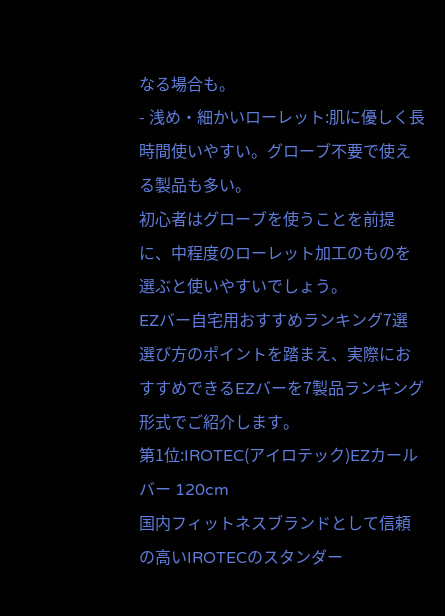なる場合も。
- 浅め・細かいローレット:肌に優しく長時間使いやすい。グローブ不要で使える製品も多い。
初心者はグローブを使うことを前提に、中程度のローレット加工のものを選ぶと使いやすいでしょう。
EZバー自宅用おすすめランキング7選
選び方のポイントを踏まえ、実際におすすめできるEZバーを7製品ランキング形式でご紹介します。
第1位:IROTEC(アイロテック)EZカールバー 120cm
国内フィットネスブランドとして信頼の高いIROTECのスタンダー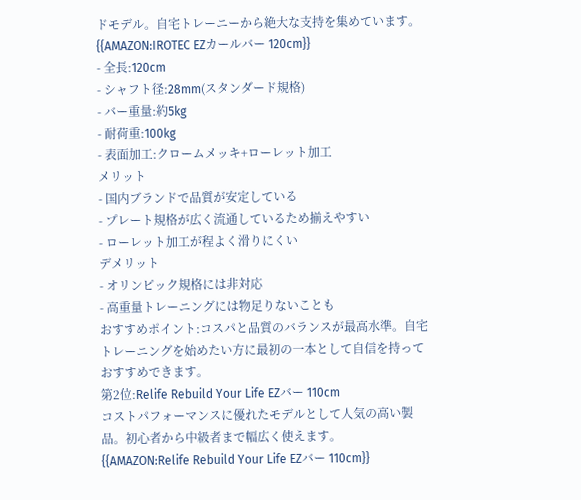ドモデル。自宅トレーニーから絶大な支持を集めています。
{{AMAZON:IROTEC EZカールバー 120cm}}
- 全長:120cm
- シャフト径:28mm(スタンダード規格)
- バー重量:約5kg
- 耐荷重:100kg
- 表面加工:クロームメッキ+ローレット加工
メリット
- 国内ブランドで品質が安定している
- プレート規格が広く流通しているため揃えやすい
- ローレット加工が程よく滑りにくい
デメリット
- オリンピック規格には非対応
- 高重量トレーニングには物足りないことも
おすすめポイント:コスパと品質のバランスが最高水準。自宅トレーニングを始めたい方に最初の一本として自信を持っておすすめできます。
第2位:Relife Rebuild Your Life EZバー 110cm
コストパフォーマンスに優れたモデルとして人気の高い製品。初心者から中級者まで幅広く使えます。
{{AMAZON:Relife Rebuild Your Life EZバー 110cm}}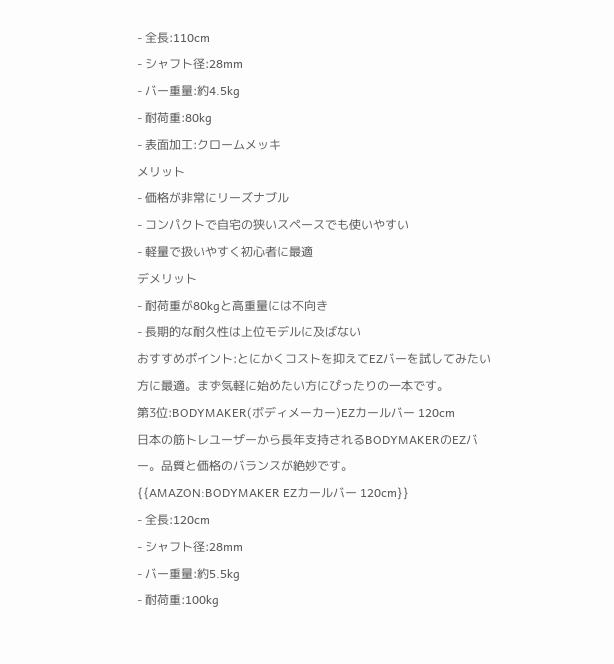- 全長:110cm
- シャフト径:28mm
- バー重量:約4.5kg
- 耐荷重:80kg
- 表面加工:クロームメッキ
メリット
- 価格が非常にリーズナブル
- コンパクトで自宅の狭いスペースでも使いやすい
- 軽量で扱いやすく初心者に最適
デメリット
- 耐荷重が80kgと高重量には不向き
- 長期的な耐久性は上位モデルに及ばない
おすすめポイント:とにかくコストを抑えてEZバーを試してみたい方に最適。まず気軽に始めたい方にぴったりの一本です。
第3位:BODYMAKER(ボディメーカー)EZカールバー 120cm
日本の筋トレユーザーから長年支持されるBODYMAKERのEZバー。品質と価格のバランスが絶妙です。
{{AMAZON:BODYMAKER EZカールバー 120cm}}
- 全長:120cm
- シャフト径:28mm
- バー重量:約5.5kg
- 耐荷重:100kg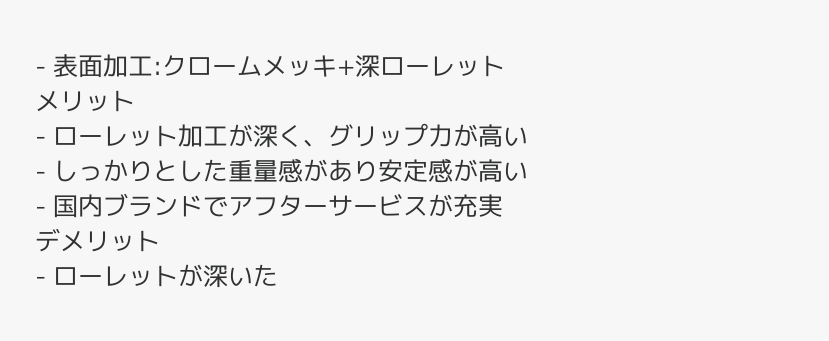- 表面加工:クロームメッキ+深ローレット
メリット
- ローレット加工が深く、グリップ力が高い
- しっかりとした重量感があり安定感が高い
- 国内ブランドでアフターサービスが充実
デメリット
- ローレットが深いた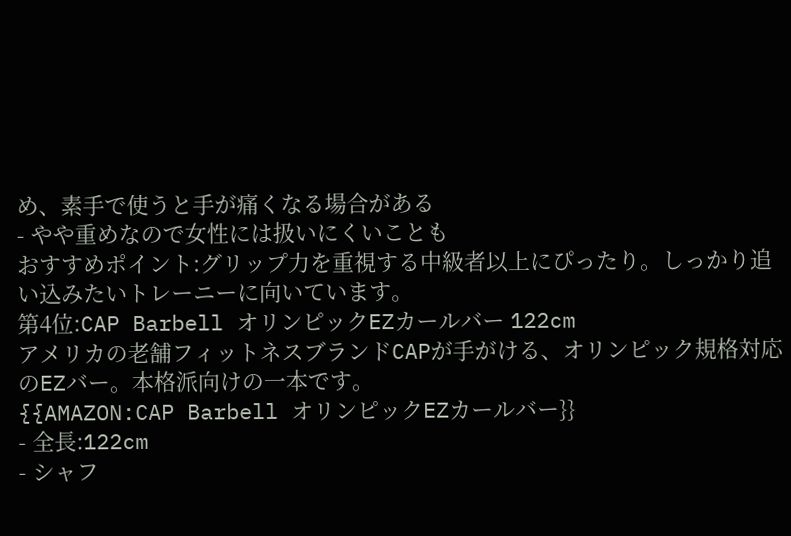め、素手で使うと手が痛くなる場合がある
- やや重めなので女性には扱いにくいことも
おすすめポイント:グリップ力を重視する中級者以上にぴったり。しっかり追い込みたいトレーニーに向いています。
第4位:CAP Barbell オリンピックEZカールバー 122cm
アメリカの老舗フィットネスブランドCAPが手がける、オリンピック規格対応のEZバー。本格派向けの一本です。
{{AMAZON:CAP Barbell オリンピックEZカールバー}}
- 全長:122cm
- シャフ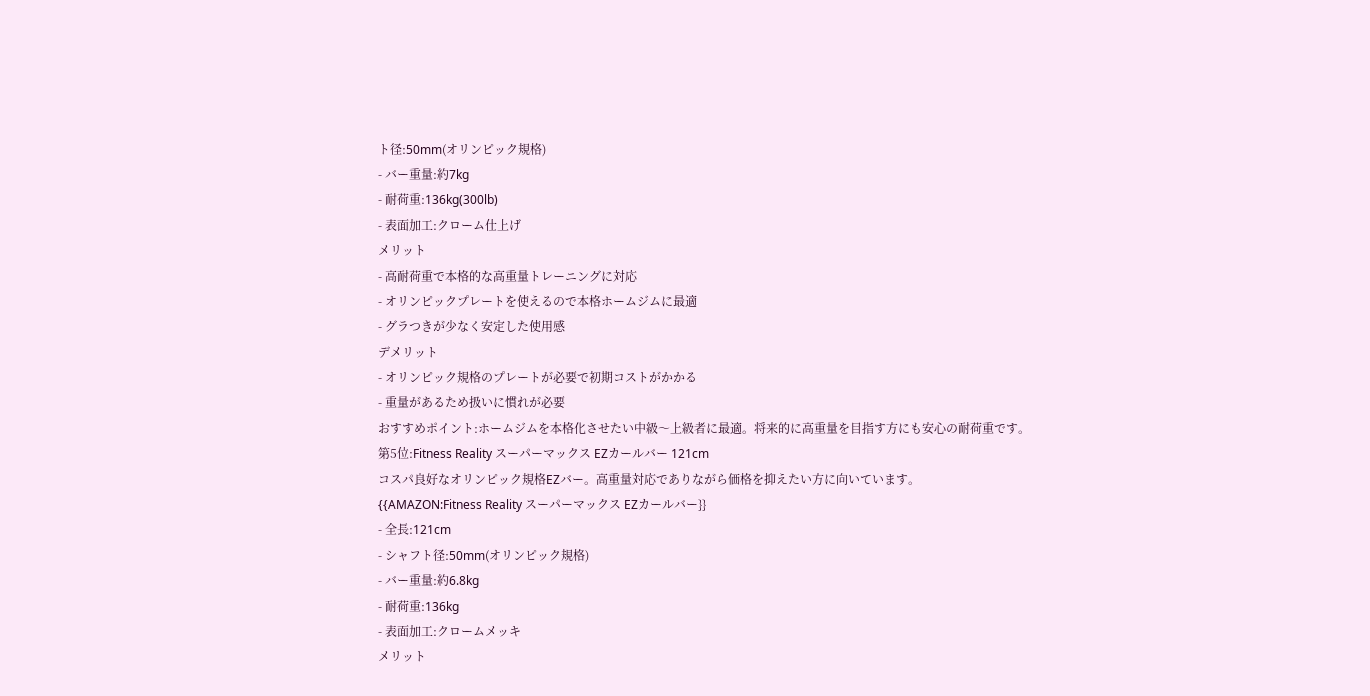ト径:50mm(オリンピック規格)
- バー重量:約7kg
- 耐荷重:136kg(300lb)
- 表面加工:クローム仕上げ
メリット
- 高耐荷重で本格的な高重量トレーニングに対応
- オリンピックプレートを使えるので本格ホームジムに最適
- グラつきが少なく安定した使用感
デメリット
- オリンピック規格のプレートが必要で初期コストがかかる
- 重量があるため扱いに慣れが必要
おすすめポイント:ホームジムを本格化させたい中級〜上級者に最適。将来的に高重量を目指す方にも安心の耐荷重です。
第5位:Fitness Reality スーパーマックス EZカールバー 121cm
コスパ良好なオリンピック規格EZバー。高重量対応でありながら価格を抑えたい方に向いています。
{{AMAZON:Fitness Reality スーパーマックス EZカールバー}}
- 全長:121cm
- シャフト径:50mm(オリンピック規格)
- バー重量:約6.8kg
- 耐荷重:136kg
- 表面加工:クロームメッキ
メリット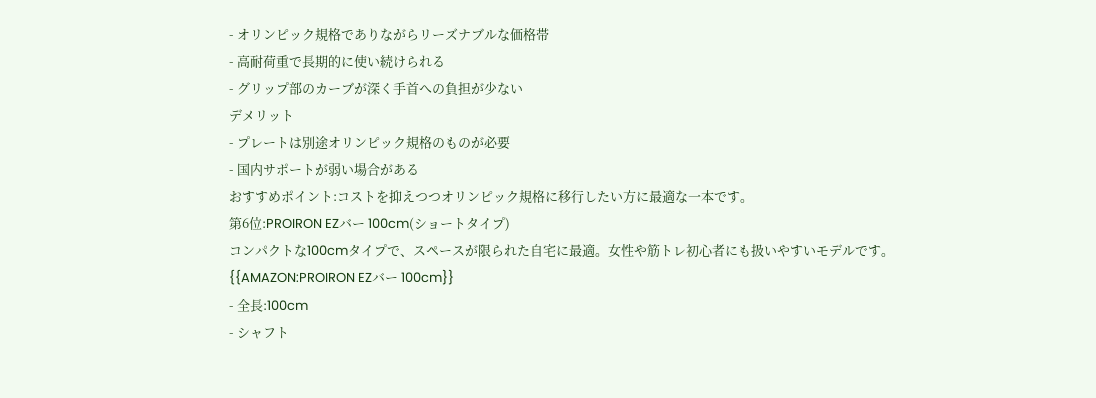- オリンピック規格でありながらリーズナブルな価格帯
- 高耐荷重で長期的に使い続けられる
- グリップ部のカーブが深く手首への負担が少ない
デメリット
- プレートは別途オリンピック規格のものが必要
- 国内サポートが弱い場合がある
おすすめポイント:コストを抑えつつオリンピック規格に移行したい方に最適な一本です。
第6位:PROIRON EZバー 100cm(ショートタイプ)
コンパクトな100cmタイプで、スペースが限られた自宅に最適。女性や筋トレ初心者にも扱いやすいモデルです。
{{AMAZON:PROIRON EZバー 100cm}}
- 全長:100cm
- シャフト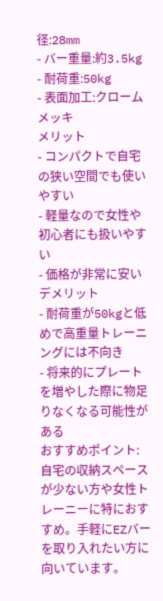径:28mm
- バー重量:約3.5kg
- 耐荷重:50kg
- 表面加工:クロームメッキ
メリット
- コンパクトで自宅の狭い空間でも使いやすい
- 軽量なので女性や初心者にも扱いやすい
- 価格が非常に安い
デメリット
- 耐荷重が50kgと低めで高重量トレーニングには不向き
- 将来的にプレートを増やした際に物足りなくなる可能性がある
おすすめポイント:自宅の収納スペースが少ない方や女性トレーニーに特におすすめ。手軽にEZバーを取り入れたい方に向いています。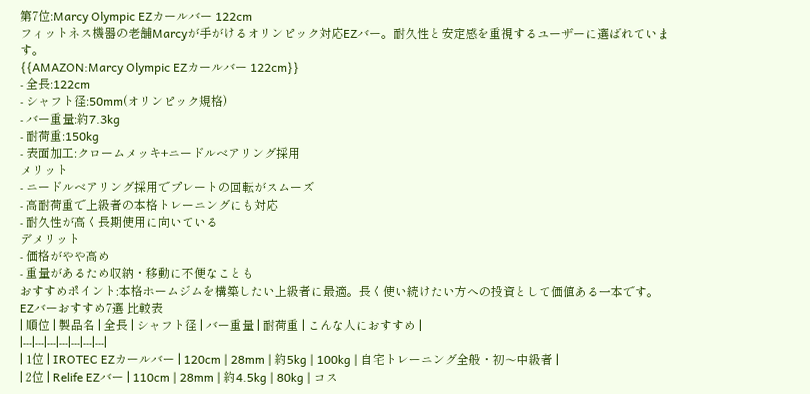第7位:Marcy Olympic EZカールバー 122cm
フィットネス機器の老舗Marcyが手がけるオリンピック対応EZバー。耐久性と安定感を重視するユーザーに選ばれています。
{{AMAZON:Marcy Olympic EZカールバー 122cm}}
- 全長:122cm
- シャフト径:50mm(オリンピック規格)
- バー重量:約7.3kg
- 耐荷重:150kg
- 表面加工:クロームメッキ+ニードルベアリング採用
メリット
- ニードルベアリング採用でプレートの回転がスムーズ
- 高耐荷重で上級者の本格トレーニングにも対応
- 耐久性が高く長期使用に向いている
デメリット
- 価格がやや高め
- 重量があるため収納・移動に不便なことも
おすすめポイント:本格ホームジムを構築したい上級者に最適。長く使い続けたい方への投資として価値ある一本です。
EZバーおすすめ7選 比較表
| 順位 | 製品名 | 全長 | シャフト径 | バー重量 | 耐荷重 | こんな人におすすめ |
|---|---|---|---|---|---|---|
| 1位 | IROTEC EZカールバー | 120cm | 28mm | 約5kg | 100kg | 自宅トレーニング全般・初〜中級者 |
| 2位 | Relife EZバー | 110cm | 28mm | 約4.5kg | 80kg | コス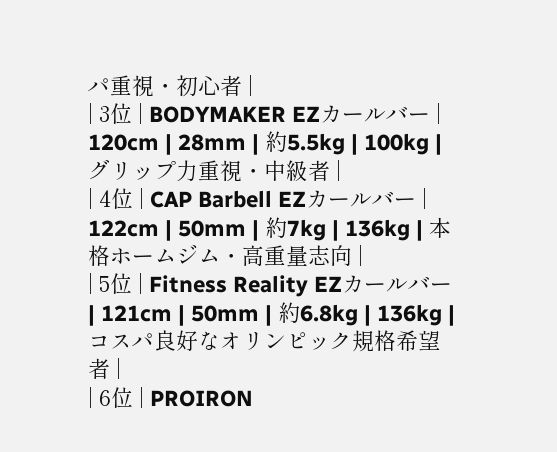パ重視・初心者 |
| 3位 | BODYMAKER EZカールバー | 120cm | 28mm | 約5.5kg | 100kg | グリップ力重視・中級者 |
| 4位 | CAP Barbell EZカールバー | 122cm | 50mm | 約7kg | 136kg | 本格ホームジム・高重量志向 |
| 5位 | Fitness Reality EZカールバー | 121cm | 50mm | 約6.8kg | 136kg | コスパ良好なオリンピック規格希望者 |
| 6位 | PROIRON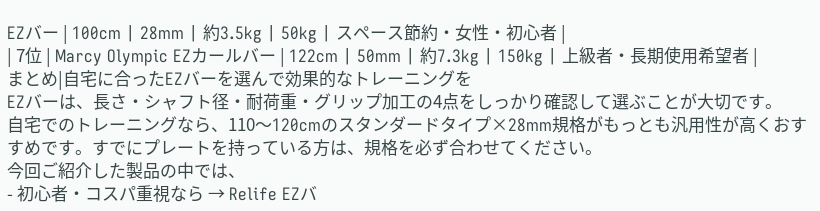EZバー | 100cm | 28mm | 約3.5kg | 50kg | スペース節約・女性・初心者 |
| 7位 | Marcy Olympic EZカールバー | 122cm | 50mm | 約7.3kg | 150kg | 上級者・長期使用希望者 |
まとめ|自宅に合ったEZバーを選んで効果的なトレーニングを
EZバーは、長さ・シャフト径・耐荷重・グリップ加工の4点をしっかり確認して選ぶことが大切です。
自宅でのトレーニングなら、110〜120cmのスタンダードタイプ×28mm規格がもっとも汎用性が高くおすすめです。すでにプレートを持っている方は、規格を必ず合わせてください。
今回ご紹介した製品の中では、
- 初心者・コスパ重視なら → Relife EZバ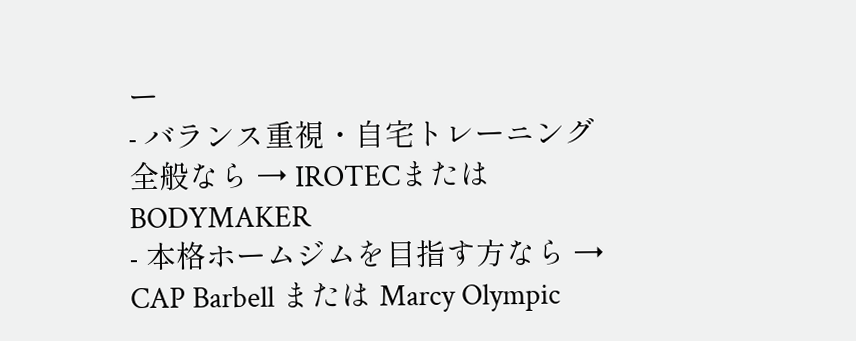ー
- バランス重視・自宅トレーニング全般なら → IROTECまたはBODYMAKER
- 本格ホームジムを目指す方なら → CAP Barbell または Marcy Olympic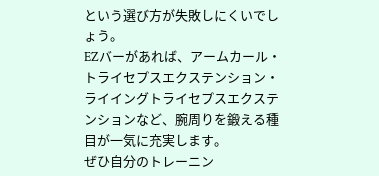という選び方が失敗しにくいでしょう。
EZバーがあれば、アームカール・トライセプスエクステンション・ライイングトライセプスエクステンションなど、腕周りを鍛える種目が一気に充実します。
ぜひ自分のトレーニン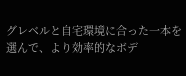グレベルと自宅環境に合った一本を選んで、より効率的なボデ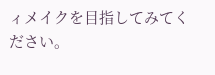ィメイクを目指してみてください。